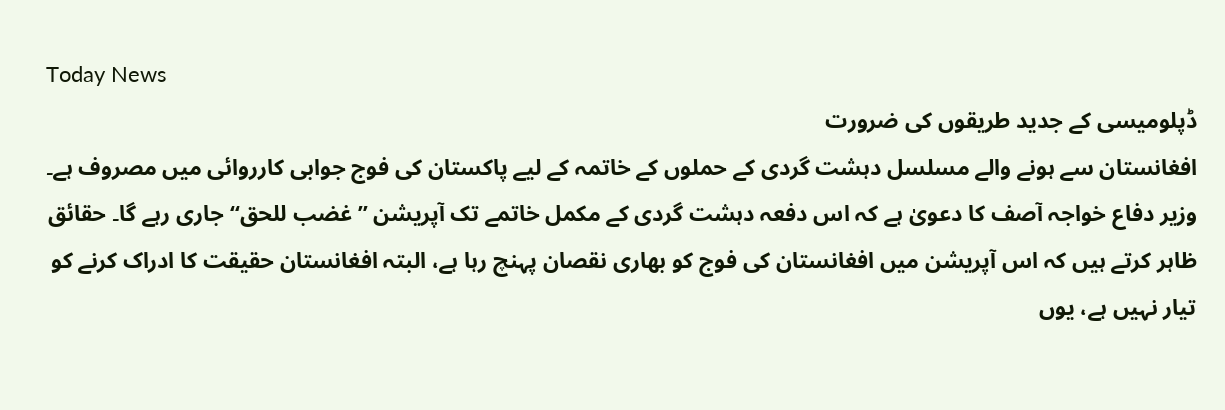Today News
ڈپلومیسی کے جدید طریقوں کی ضرورت
افغانستان سے ہونے والے مسلسل دہشت گردی کے حملوں کے خاتمہ کے لیے پاکستان کی فوج جوابی کارروائی میں مصروف ہے۔ وزیر دفاع خواجہ آصف کا دعویٰ ہے کہ اس دفعہ دہشت گردی کے مکمل خاتمے تک آپریشن ’’ غضب للحق‘‘ جاری رہے گا۔ حقائق ظاہر کرتے ہیں کہ اس آپریشن میں افغانستان کی فوج کو بھاری نقصان پہنچ رہا ہے، البتہ افغانستان حقیقت کا ادراک کرنے کو تیار نہیں ہے، یوں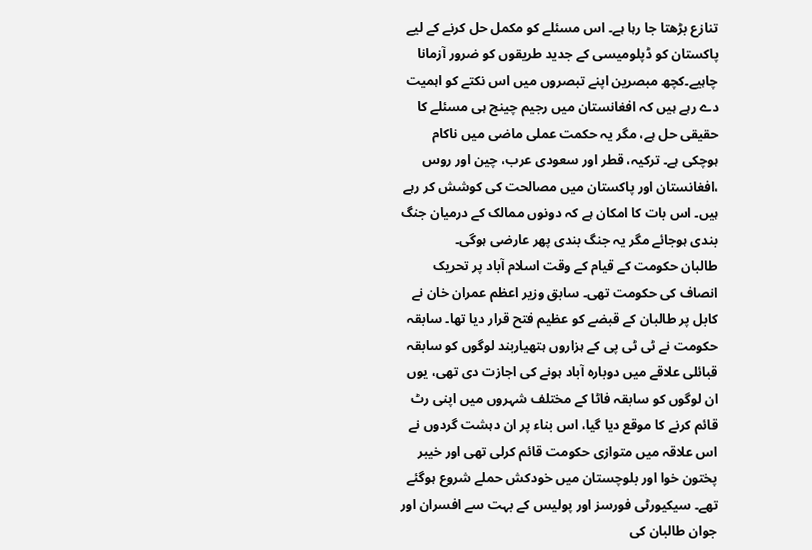تنازع بڑھتا جا رہا ہے۔ اس مسئلے کو مکمل حل کرنے کے لیے پاکستان کو ڈپلومیسی کے جدید طریقوں کو ضرور آزمانا چاہیے۔کچھ مبصرین اپنے تبصروں میں اس نکتے کو اہمیت دے رہے ہیں کہ افغانستان میں رجیم چینج ہی مسئلے کا حقیقی حل ہے، مگر یہ حکمت عملی ماضی میں ناکام ہوچکی ہے۔ ترکیہ، قطر اور سعودی عرب، چین اور روس ،افغانستان اور پاکستان میں مصالحت کی کوشش کر رہے ہیں۔ اس بات کا امکان ہے کہ دونوں ممالک کے درمیان جنگ بندی ہوجائے مگر یہ جنگ بندی پھر عارضی ہوگی۔
طالبان حکومت کے قیام کے وقت اسلام آباد پر تحریک انصاف کی حکومت تھی۔ سابق وزیر اعظم عمران خان نے کابل پر طالبان کے قبضے کو عظیم فتح قرار دیا تھا۔ سابقہ حکومت نے ٹی ٹی پی کے ہزاروں ہتھیاربند لوگوں کو سابقہ قبائلی علاقے میں دوبارہ آباد ہونے کی اجازت دی تھی، یوں ان لوگوں کو سابقہ فاٹا کے مختلف شہروں میں اپنی رٹ قائم کرنے کا موقع دیا گیا، اس بناء پر ان دہشت گردوں نے اس علاقہ میں متوازی حکومت قائم کرلی تھی اور خیبر پختون خوا اور بلوچستان میں خودکش حملے شروع ہوگئے تھے۔ سیکیورٹی فورسز اور پولیس کے بہت سے افسران اور جوان طالبان کی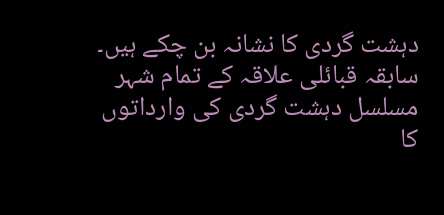دہشت گردی کا نشانہ بن چکے ہیں۔ سابقہ قبائلی علاقہ کے تمام شہر مسلسل دہشت گردی کی وارداتوں کا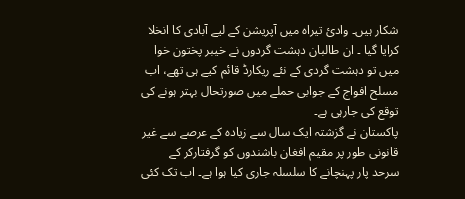شکار ہیں۔ وادئ تیراہ میں آپریشن کے لیے آبادی کا انخلا کرایا گیا ۔ ان طالبان دہشت گردوں نے خیبر پختون خوا میں تو دہشت گردی کے نئے ریکارڈ قائم کیے ہی تھے، اب مسلح افواج کے جوابی حملے میں صورتحال بہتر ہونے کی توقع کی جارہی ہے۔
پاکستان نے گزشتہ ایک سال سے زیادہ کے عرصے سے غیر قانونی طور پر مقیم افغان باشندوں کو گرفتارکر کے سرحد پار پہنچانے کا سلسلہ جاری کیا ہوا ہے۔ اب تک کئی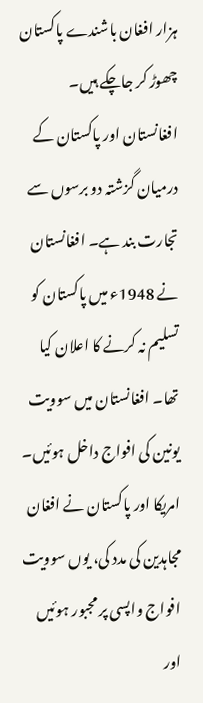ہزار افغان باشندے پاکستان چھوڑ کر جاچکے ہیں۔ افغانستان اور پاکستان کے درمیان گزشتہ دو برسوں سے تجارت بند ہے۔ افغانستان نے 1948ء میں پاکستان کو تسلیم نہ کرنے کا اعلان کیا تھا۔ افغانستان میں سوویت یونین کی افواج داخل ہوئیں۔ امریکا اور پاکستان نے افغان مجاہدین کی مدد کی، یوں سوویت افواج واپسی پر مجبور ہوئیں اور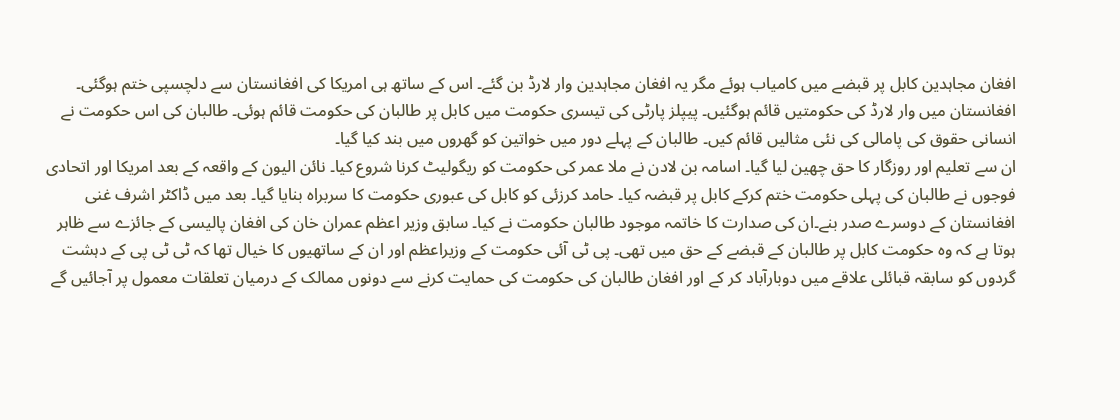افغان مجاہدین کابل پر قبضے میں کامیاب ہوئے مگر یہ افغان مجاہدین وار لارڈ بن گئے۔ اس کے ساتھ ہی امریکا کی افغانستان سے دلچسپی ختم ہوگئی۔ افغانستان میں وار لارڈ کی حکومتیں قائم ہوگئیں۔ پیپلز پارٹی کی تیسری حکومت میں کابل پر طالبان کی حکومت قائم ہوئی۔ طالبان کی اس حکومت نے انسانی حقوق کی پامالی کی نئی مثالیں قائم کیں۔ طالبان کے پہلے دور میں خواتین کو گھروں میں بند کیا گیا۔
ان سے تعلیم اور روزگار کا حق چھین لیا گیا۔ اسامہ بن لادن نے ملا عمر کی حکومت کو ریگولیٹ کرنا شروع کیا۔ نائن الیون کے واقعہ کے بعد امریکا اور اتحادی فوجوں نے طالبان کی پہلی حکومت ختم کرکے کابل پر قبضہ کیا۔ حامد کرزئی کو کابل کی عبوری حکومت کا سربراہ بنایا گیا۔ بعد میں ڈاکٹر اشرف غنی افغانستان کے دوسرے صدر بنے۔ان کی صدارت کا خاتمہ موجود طالبان حکومت نے کیا۔ سابق وزیر اعظم عمران خان کی افغان پالیسی کے جائزے سے ظاہر ہوتا ہے کہ وہ حکومت کابل پر طالبان کے قبضے کے حق میں تھی۔ پی ٹی آئی حکومت کے وزیراعظم اور ان کے ساتھیوں کا خیال تھا کہ ٹی ٹی پی کے دہشت گردوں کو سابقہ قبائلی علاقے میں دوبارآباد کر کے اور افغان طالبان کی حکومت کی حمایت کرنے سے دونوں ممالک کے درمیان تعلقات معمول پر آجائیں گے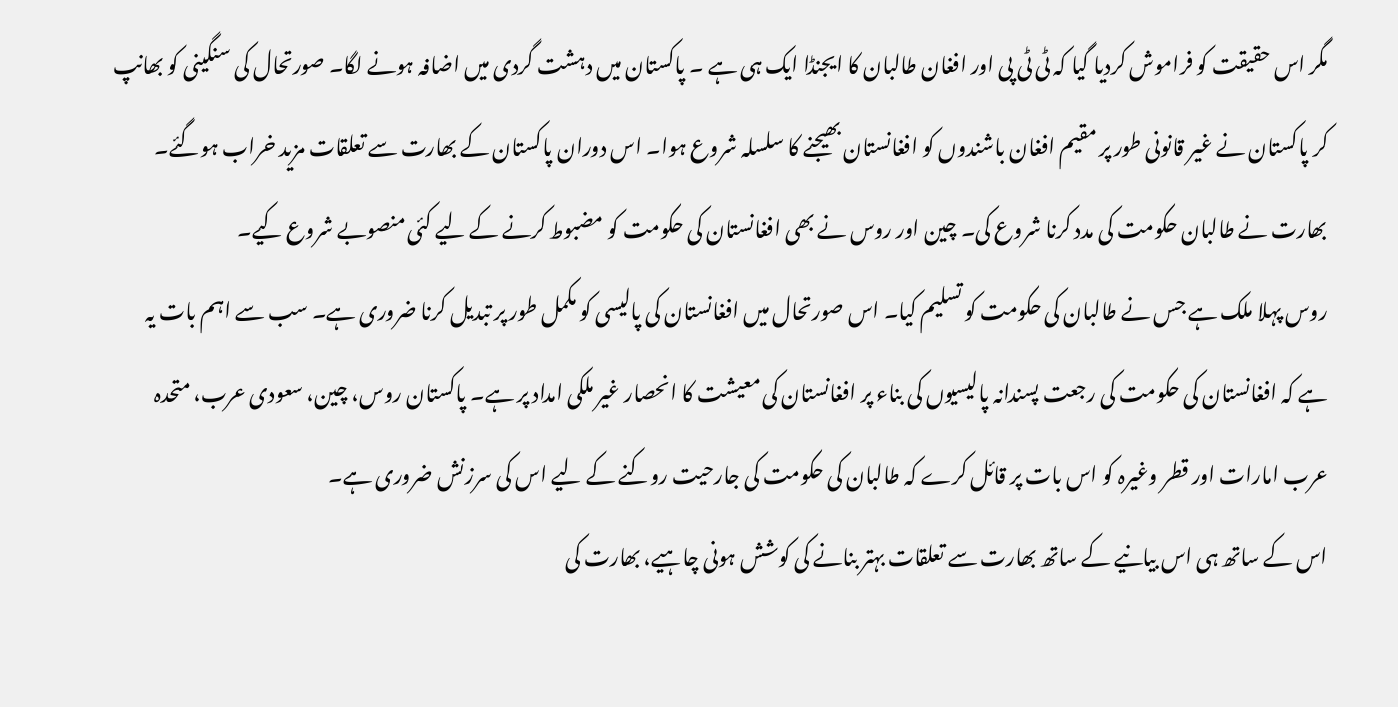مگر اس حقیقت کو فراموش کردیا گیا کہ ٹی ٹی پی اور افغان طالبان کا ایجنڈا ایک ہی ہے ۔ پاکستان میں دہشت گردی میں اضافہ ہونے لگا۔ صورتحال کی سنگینی کو بھانپ کر پاکستان نے غیر قانونی طور پر مقیم افغان باشندوں کو افغانستان بھیجنے کا سلسلہ شروع ہوا۔ اس دوران پاکستان کے بھارت سے تعلقات مزید خراب ہوگئے۔ بھارت نے طالبان حکومت کی مدد کرنا شروع کی۔ چین اور روس نے بھی افغانستان کی حکومت کو مضبوط کرنے کے لیے کئی منصوبے شروع کیے۔
روس پہلا ملک ہے جس نے طالبان کی حکومت کو تسلیم کیا۔ اس صورتحال میں افغانستان کی پالیسی کو مکمل طور پر تبدیل کرنا ضروری ہے۔ سب سے اہم بات یہ ہے کہ افغانستان کی حکومت کی رجعت پسندانہ پالیسیوں کی بناء پر افغانستان کی معیشت کا انحصار غیر ملکی امداد پر ہے۔ پاکستان روس، چین، سعودی عرب، متحدہ عرب امارات اور قطر وغیرہ کو اس بات پر قائل کرے کہ طالبان کی حکومت کی جارحیت روکنے کے لیے اس کی سرزنش ضروری ہے۔
اس کے ساتھ ہی اس بیانیے کے ساتھ بھارت سے تعلقات بہتر بنانے کی کوشش ہونی چاہیے، بھارت کی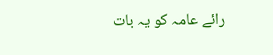رائے عامہ کو یہ بات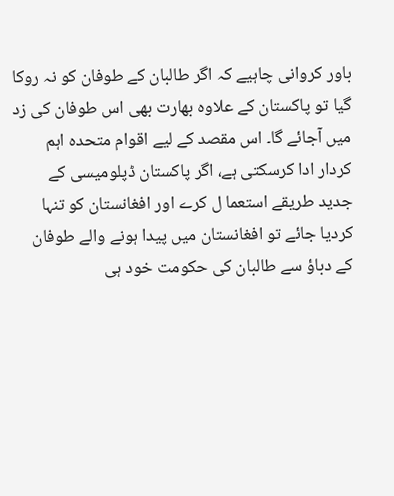باور کروانی چاہیے کہ اگر طالبان کے طوفان کو نہ روکا گیا تو پاکستان کے علاوہ بھارت بھی اس طوفان کی زد میں آجائے گا۔ اس مقصد کے لیے اقوام متحدہ اہم کردار ادا کرسکتی ہے، اگر پاکستان ڈپلومیسی کے جدید طریقے استعما ل کرے اور افغانستان کو تنہا کردیا جائے تو افغانستان میں پیدا ہونے والے طوفان کے دباؤ سے طالبان کی حکومت خود ہی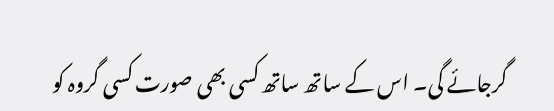گرجائے گی۔ اس کے ساتھ ساتھ کسی بھی صورت کسی گروہ کو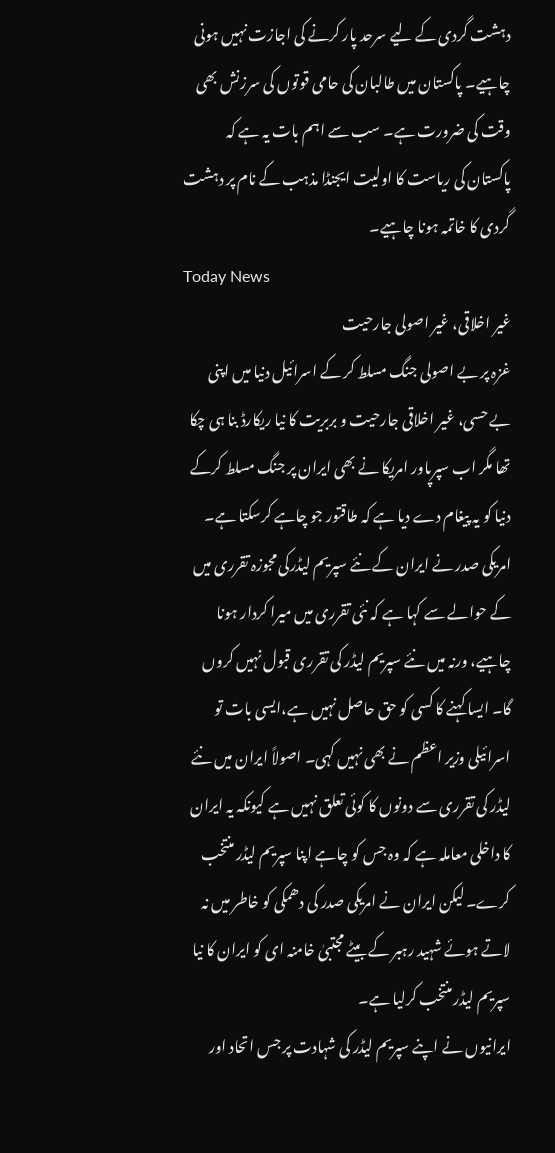دہشت گردی کے لیے سرحد پار کرنے کی اجازت نہیں ہونی چاہیے۔ پاکستان میں طالبان کی حامی قوتوں کی سرزنش بھی وقت کی ضرورت ہے۔ سب سے اہم بات یہ ہے کہ پاکستان کی ریاست کا اولیت ایجنڈا مذہب کے نام پر دہشت گردی کا خاتمہ ہونا چاہیے۔
Today News
غیر اخلاقی، غیر اصولی جارحیت
غزہ پر بے اصولی جنگ مسلط کر کے اسرائیل دنیا میں اپنی بے حسی، غیر اخلاقی جارحیت و بربریت کا نیا ریکارڈ بنا ہی چکا تھا مگر اب سپرپاور امریکا نے بھی ایران پر جنگ مسلط کرکے دنیا کو یہ پیغام دے دیا ہے کہ طاقتور جو چاہے کرسکتا ہے۔ امریکی صدر نے ایران کے نئے سپریم لیڈرکی مجوزہ تقرری میں کے حوالے سے کہا ہے کہ نئی تقرری میں میرا کردار ہونا چاہیے، ورنہ میں نئے سپریم لیڈر کی تقرری قبول نہیں کروں گا۔ ایسا کہنے کا کسی کو حق حاصل نہیں ہے،ایسی بات تو اسرائیلی وزیر اعظم نے بھی نہیں کہی۔ اصولاً ایران میں نئے لیڈر کی تقرری سے دونوں کا کوئی تعلق نہیں ہے کیونکہ یہ ایران کا داخلی معاملہ ہے کہ وہ جس کو چاہے اپنا سپریم لیڈر منتخب کرے۔ لیکن ایران نے امریکی صدر کی دھمکی کو خاطر میں نہ لاتے ہوئے شہید رہبر کے بیٹے مجتبیٰ خامنہ ای کو ایران کا نیا سپریم لیڈر منتخب کرلیا ہے۔
ایرانیوں نے اپنے سپریم لیڈر کی شہادت پر جس اتحاد اور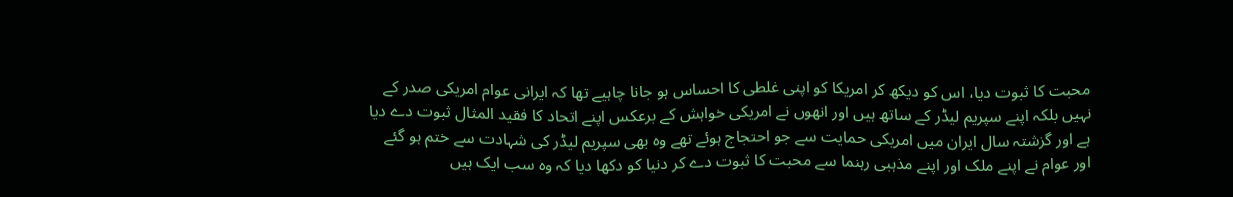محبت کا ثبوت دیا، اس کو دیکھ کر امریکا کو اپنی غلطی کا احساس ہو جانا چاہیے تھا کہ ایرانی عوام امریکی صدر کے نہیں بلکہ اپنے سپریم لیڈر کے ساتھ ہیں اور انھوں نے امریکی خواہش کے برعکس اپنے اتحاد کا فقید المثال ثبوت دے دیا ہے اور گزشتہ سال ایران میں امریکی حمایت سے جو احتجاج ہوئے تھے وہ بھی سپریم لیڈر کی شہادت سے ختم ہو گئے اور عوام نے اپنے ملک اور اپنے مذہبی رہنما سے محبت کا ثبوت دے کر دنیا کو دکھا دیا کہ وہ سب ایک ہیں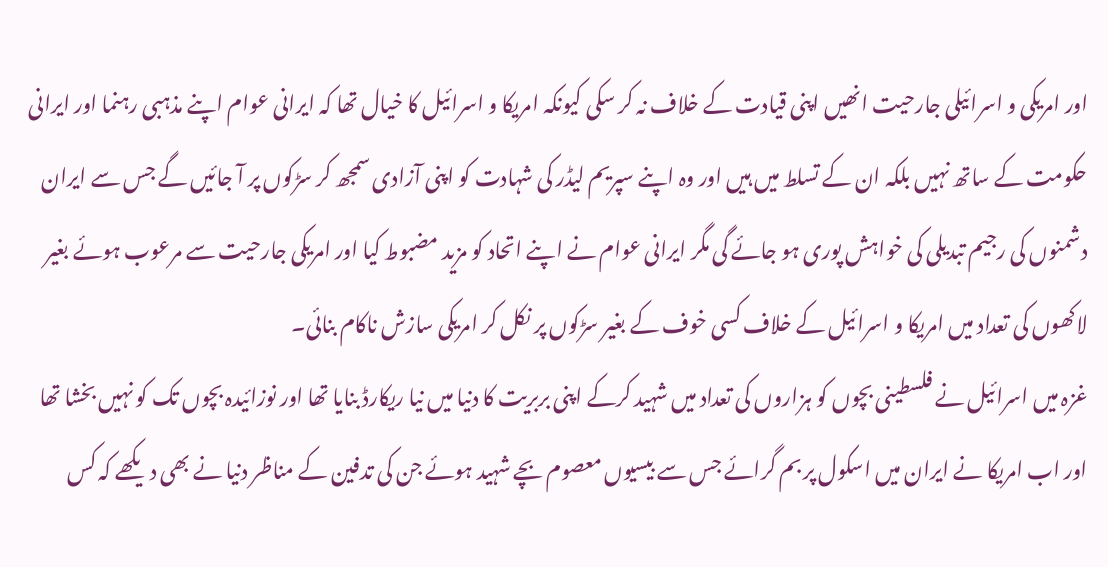اور امریکی و اسرائیلی جارحیت انھیں اپنی قیادت کے خلاف نہ کر سکی کیونکہ امریکا و اسرائیل کا خیال تھا کہ ایرانی عوام اپنے مذہبی رہنما اور ایرانی حکومت کے ساتھ نہیں بلکہ ان کے تسلط میں ہیں اور وہ اپنے سپریم لیڈر کی شہادت کو اپنی آزادی سمجھ کر سڑکوں پر آ جائیں گے جس سے ایران دشمنوں کی رجیم تبدیلی کی خواہش پوری ہو جائے گی مگر ایرانی عوام نے اپنے اتحاد کو مزید مضبوط کیا اور امریکی جارحیت سے مرعوب ہوئے بغیر لاکھوں کی تعداد میں امریکا و اسرائیل کے خلاف کسی خوف کے بغیر سڑکوں پر نکل کر امریکی سازش ناکام بنائی۔
غزہ میں اسرائیل نے فلسطینی بچوں کو ہزاروں کی تعداد میں شہید کرکے اپنی بربریت کا دنیا میں نیا ریکارڈ بنایا تھا اور نوزائیدہ بچوں تک کو نہیں بخشا تھا اور اب امریکا نے ایران میں اسکول پر بم گرائے جس سے بیسیوں معصوم بچے شہید ہوئے جن کی تدفین کے مناظر دنیا نے بھی دیکھے کہ کس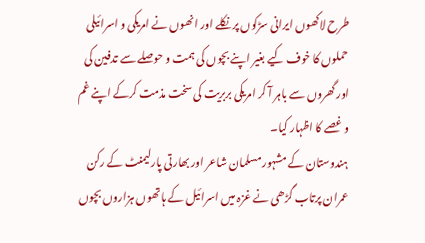طرح لاکھوں ایرانی سڑکوں پر نکلے اور انھوں نے امریکی و اسرائیلی حملوں کا خوف کیے بغیر اپنے بچوں کی ہمت و حوصلے سے تدفین کی اور گھروں سے باہر آ کر امریکی بربریت کی سخت مذمت کرکے اپنے غم و غصے کا اظہار کیا۔
ہندوستان کے مشہور مسلمان شاعر اور بھارتی پارلیمنٹ کے رکن عمران پرتاب گڑھی نے غزہ میں اسرائیل کے ہاتھوں ہزاروں بچوں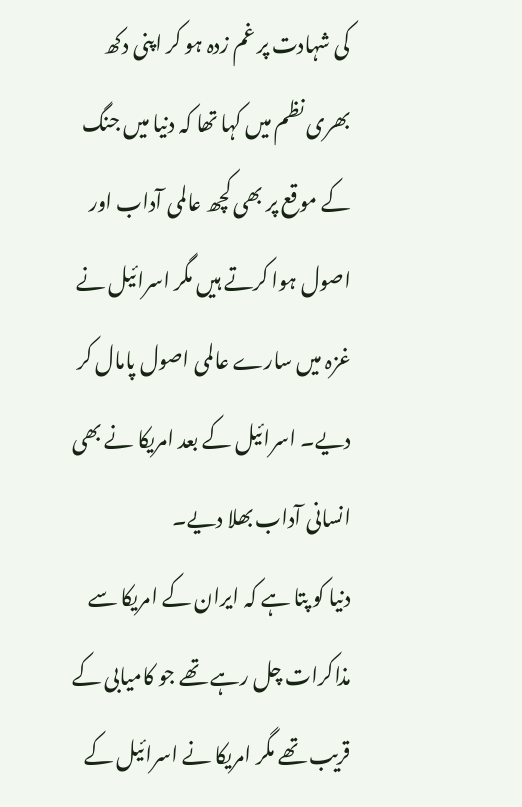کی شہادت پر غم زدہ ہو کر اپنی دکھ بھری نظم میں کہا تھا کہ دنیا میں جنگ کے موقع پر بھی کچھ عالمی آداب اور اصول ہوا کرتے ہیں مگر اسرائیل نے غزہ میں سارے عالمی اصول پامال کر دیے۔ اسرائیل کے بعد امریکا نے بھی انسانی آداب بھلا دیے۔
دنیا کو پتا ہے کہ ایران کے امریکا سے مذاکرات چل رہے تھے جو کامیابی کے قریب تھے مگر امریکا نے اسرائیل کے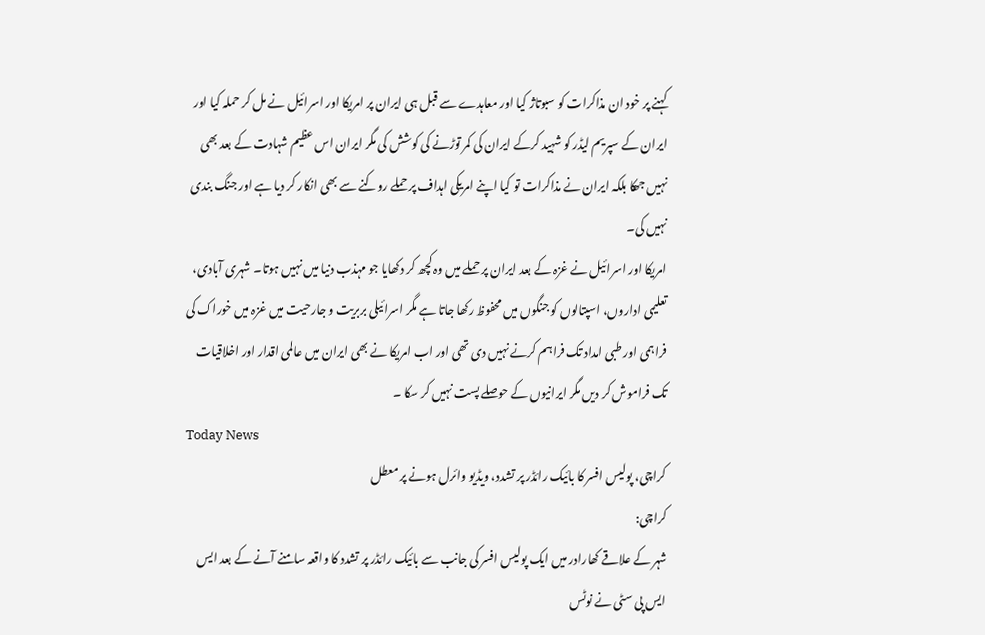کہنے پر خود ان مذاکرات کو سبوتاژ کیا اور معاہدے سے قبل ہی ایران پر امریکا اور اسرائیل نے مل کر حملہ کیا اور ایران کے سپریم لیڈر کو شہید کرکے ایران کی کمر توڑنے کی کوشش کی مگر ایران اس عظیم شہادت کے بعد بھی نہیں جھکا بلکہ ایران نے مذاکرات تو کیا اپنے امریکی اہداف پر حملے روکنے سے بھی انکار کر دیا ہے اور جنگ بندی نہیں کی۔
امریکا اور اسرائیل نے غزہ کے بعد ایران پر حملے میں وہ کچھ کر دکھایا جو مہذب دنیا میں نہیں ہوتا۔ شہری آبادی، تعلیمی اداروں، اسپتالوں کو جنگوں میں محفوظ رکھا جاتا ہے مگر اسرائیلی بربریت و جارحیت میں غزہ میں خوراک کی فراہمی اور طبی امداد تک فراہم کرنے نہیں دی تھی اور اب امریکا نے بھی ایران میں عالمی اقدار اور اخلاقیات تک فراموش کر دیں مگر ایرانیوں کے حوصلے پست نہیں کر سکا ۔
Today News
کراچی، پولیس افسر کا بائیک رائڈر پر تشدد، ویڈیو وائرل ہونے پر معطل
کراچی:
شہر کے علاقے کھارادر میں ایک پولیس افسر کی جانب سے بائیک رائڈر پر تشدد کا واقعہ سامنے آنے کے بعد ایس ایس پی سٹی نے نوٹس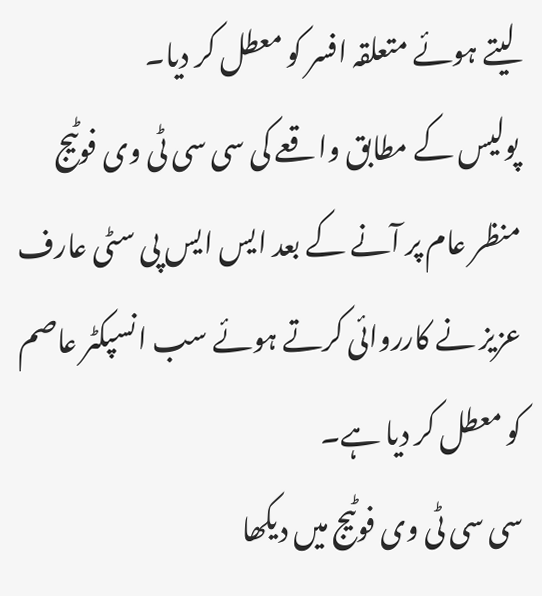لیتے ہوئے متعلقہ افسر کو معطل کر دیا۔
پولیس کے مطابق واقعے کی سی سی ٹی وی فوٹیج منظر عام پر آنے کے بعد ایس ایس پی سٹی عارف عزیز نے کارروائی کرتے ہوئے سب انسپکٹر عاصم کو معطل کر دیا ہے۔
سی سی ٹی وی فوٹیج میں دیکھا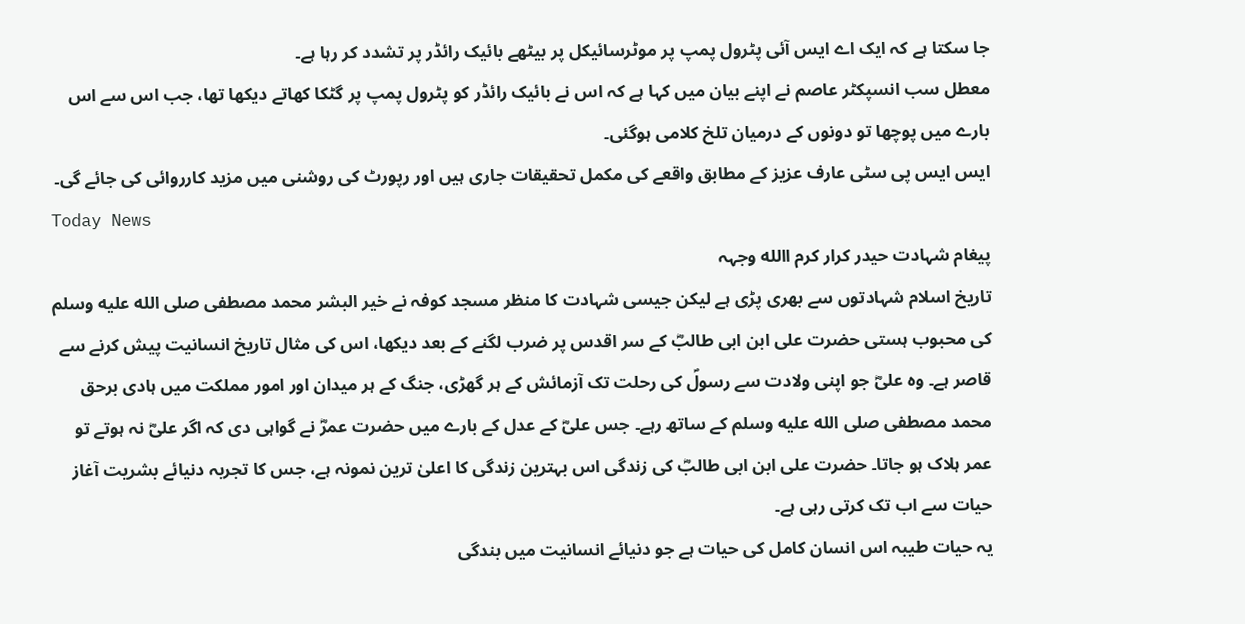جا سکتا ہے کہ ایک اے ایس آئی پٹرول پمپ پر موٹرسائیکل پر بیٹھے بائیک رائڈر پر تشدد کر رہا ہے۔
معطل سب انسپکٹر عاصم نے اپنے بیان میں کہا ہے کہ اس نے بائیک رائڈر کو پٹرول پمپ پر گٹکا کھاتے دیکھا تھا، جب اس سے اس بارے میں پوچھا تو دونوں کے درمیان تلخ کلامی ہوگئی۔
ایس ایس پی سٹی عارف عزیز کے مطابق واقعے کی مکمل تحقیقات جاری ہیں اور رپورٹ کی روشنی میں مزید کارروائی کی جائے گی۔
Today News
پیغام شہادت حیدر کرار کرم االله وجہہ
تاریخ اسلام شہادتوں سے بھری پڑی ہے لیکن جیسی شہادت کا منظر مسجد کوفہ نے خیر البشر محمد مصطفی صلى الله عليه وسلم کی محبوب ہستی حضرت علی ابن ابی طالبؓ کے سر اقدس پر ضرب لگنے کے بعد دیکھا، اس کی مثال تاریخ انسانیت پیش کرنے سے قاصر ہے۔ وہ علیؓ جو اپنی ولادت سے رسولؐ کی رحلت تک آزمائش کے ہر گھڑی، جنگ کے ہر میدان اور امور مملکت میں ہادی برحق محمد مصطفی صلى الله عليه وسلم کے ساتھ رہے۔ جس علیؓ کے عدل کے بارے میں حضرت عمرؓ نے گواہی دی کہ اگر علیؓ نہ ہوتے تو عمر ہلاک ہو جاتا۔ حضرت علی ابن ابی طالبؓ کی زندگی اس بہترین زندگی کا اعلیٰ ترین نمونہ ہے، جس کا تجربہ دنیائے بشریت آغاز حیات سے اب تک کرتی رہی ہے۔
یہ حیات طیبہ اس انسان کامل کی حیات ہے جو دنیائے انسانیت میں بندگی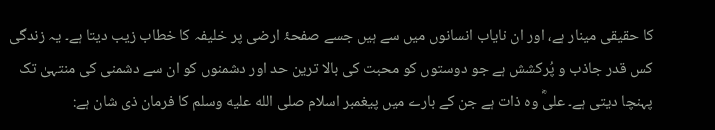کا حقیقی مینار ہے، اور ان نایاب انسانوں میں سے ہیں جسے صفحۂ ارضی پر خلیفہ کا خطاب زیب دیتا ہے۔ یہ زندگی کس قدر جاذب و پُرکشش ہے جو دوستوں کو محبت کی بالا ترین حد اور دشمنوں کو ان سے دشمنی کی منتہیٰ تک پہنچا دیتی ہے۔ علیؓ وہ ذات ہے جن کے بارے میں پیغمبر اسلام صلى الله عليه وسلم کا فرمان ذی شان ہے: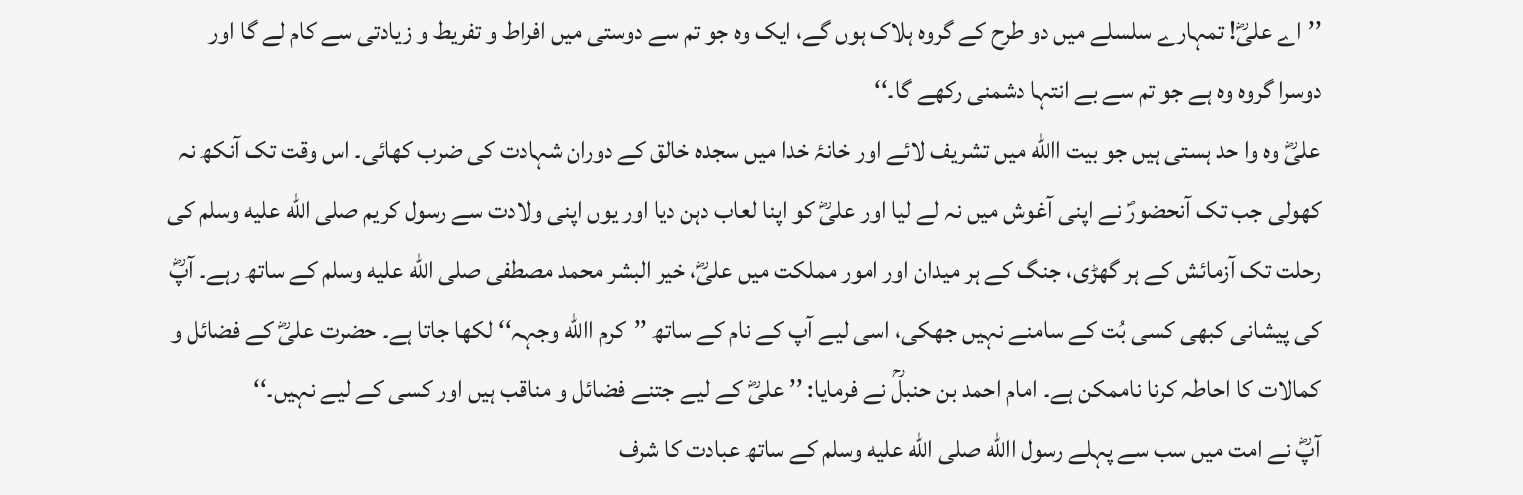’’اے علیؓ! تمہارے سلسلے میں دو طرح کے گروہ ہلاک ہوں گے، ایک وہ جو تم سے دوستی میں افراط و تفریط و زیادتی سے کام لے گا اور دوسرا گروہ وہ ہے جو تم سے بے انتہا دشمنی رکھے گا۔‘‘
علیؓ وہ وا حد ہستی ہیں جو بیت االله میں تشریف لائے اور خانۂ خدا میں سجدہ خالق کے دوران شہادت کی ضرب کھائی۔ اس وقت تک آنکھ نہ کھولی جب تک آنحضورؐ نے اپنی آغوش میں نہ لے لیا اور علیؓ کو اپنا لعاب دہن دیا اور یوں اپنی ولادت سے رسول کریم صلى الله عليه وسلم کی رحلت تک آزمائش کے ہر گھڑی، جنگ کے ہر میدان اور امور مملکت میں علیؓ، خیر البشر محمد مصطفی صلى الله عليه وسلم کے ساتھ رہے۔ آپؓ کی پیشانی کبھی کسی بُت کے سامنے نہیں جھکی، اسی لیے آپ کے نام کے ساتھ ’’کرم االله وجہہ‘‘ لکھا جاتا ہے۔ حضرت علیؓ کے فضائل و کمالات کا احاطہ کرنا ناممکن ہے۔ امام احمد بن حنبلؒ نے فرمایا: ’’ علیؓ کے لیے جتنے فضائل و مناقب ہیں اور کسی کے لیے نہیں۔‘‘
آپؓ نے امت میں سب سے پہلے رسول االله صلى الله عليه وسلم کے ساتھ عبادت کا شرف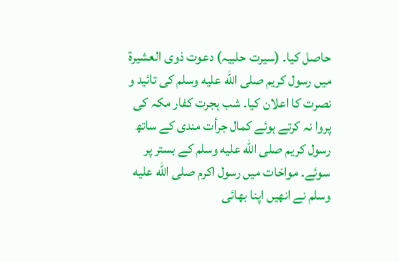حاصل کیا۔ (سیرت حلبیہ) دعوت ذوی العشیرۃ میں رسول کریم صلى الله عليه وسلم کی تائید و نصرت کا اعلان کیا۔ شب ہجرت کفار مکہ کی پروا نہ کرتے ہوئے کمال جرأت مندی کے ساتھ رسول کریم صلى الله عليه وسلم کے بستر پر سوئے۔ مواخات میں رسول اکرم صلى الله عليه وسلم نے انھیں اپنا بھائی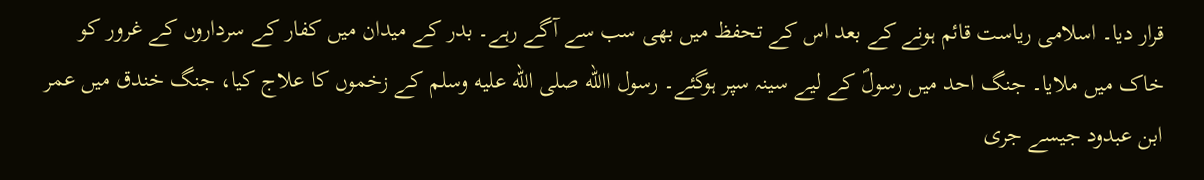قرار دیا۔ اسلامی ریاست قائم ہونے کے بعد اس کے تحفظ میں بھی سب سے آگے رہے۔ بدر کے میدان میں کفار کے سرداروں کے غرور کو خاک میں ملایا۔ جنگ احد میں رسولؐ کے لیے سینہ سپر ہوگئے۔ رسول االله صلى الله عليه وسلم کے زخموں کا علاج کیا، جنگ خندق میں عمر ابن عبدود جیسے جری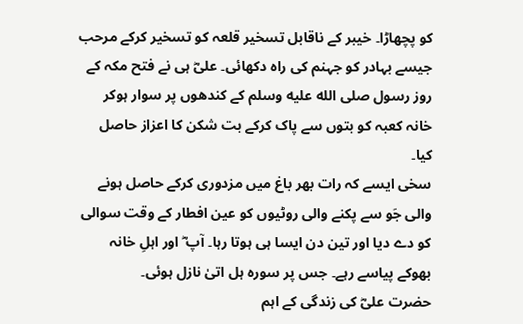کو پچھاڑا۔ خیبر کے ناقابل تسخیر قلعہ کو تسخیر کرکے مرحب جیسے بہادر کو جہنم کی راہ دکھائی۔ علیؓ ہی نے فتح مکہ کے روز رسول صلى الله عليه وسلم کے کندھوں پر سوار ہوکر خانہ کعبہ کو بتوں سے پاک کرکے بت شکن کا اعزاز حاصل کیا۔
سخی ایسے کہ رات بھر باغ میں مزدوری کرکے حاصل ہونے والی جَو سے پکنے والی روٹیوں کو عین افطار کے وقت سوالی کو دے دیا اور تین دن ایسا ہی ہوتا رہا۔ آپ ؓ اور اہلِ خانہ بھوکے پیاسے رہے۔ جس پر سورہ ہل اتیٰ نازل ہوئی۔
حضرت علیؓ کی زندگی کے اہم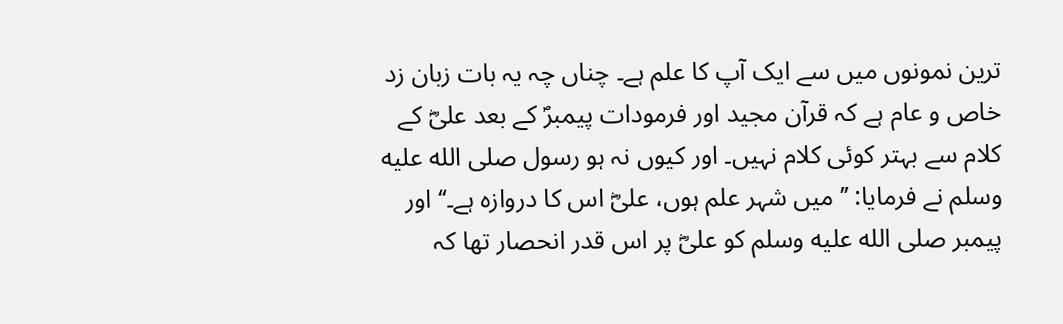ترین نمونوں میں سے ایک آپ کا علم ہے۔ چناں چہ یہ بات زبان زد خاص و عام ہے کہ قرآن مجید اور فرمودات پیمبرؐ کے بعد علیؓ کے کلام سے بہتر کوئی کلام نہیں۔ اور کیوں نہ ہو رسول صلى الله عليه وسلم نے فرمایا: ’’میں شہر علم ہوں، علیؓ اس کا دروازہ ہے۔‘‘ اور پیمبر صلى الله عليه وسلم کو علیؓ پر اس قدر انحصار تھا کہ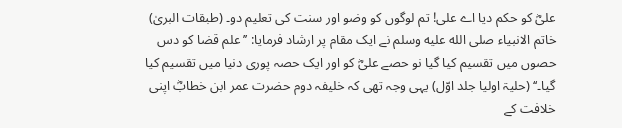علیؓ کو حکم دیا اے علی! تم لوگوں کو وضو اور سنت کی تعلیم دو۔ (طبقات البریٰ)
خاتم الانبیاء صلى الله عليه وسلم نے ایک مقام پر ارشاد فرمایا: ’’علم قضا کو دس حصوں میں تقسیم کیا گیا نو حصے علیؓ کو اور ایک حصہ پوری دنیا میں تقسیم کیا گیا۔‘‘ (حلیۃ اولیا جلد اوّل) یہی وجہ تھی کہ خلیفہ دوم حضرت عمر ابن خطابؓ اپنی خلافت کے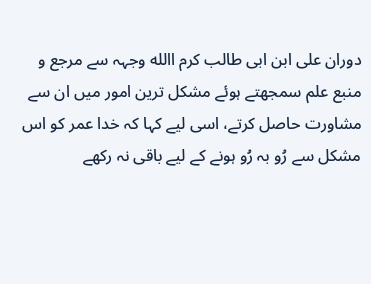دوران علی ابن ابی طالب کرم االله وجہہ سے مرجع و منبع علم سمجھتے ہوئے مشکل ترین امور میں ان سے مشاورت حاصل کرتے، اسی لیے کہا کہ خدا عمر کو اس مشکل سے رُو بہ رُو ہونے کے لیے باقی نہ رکھے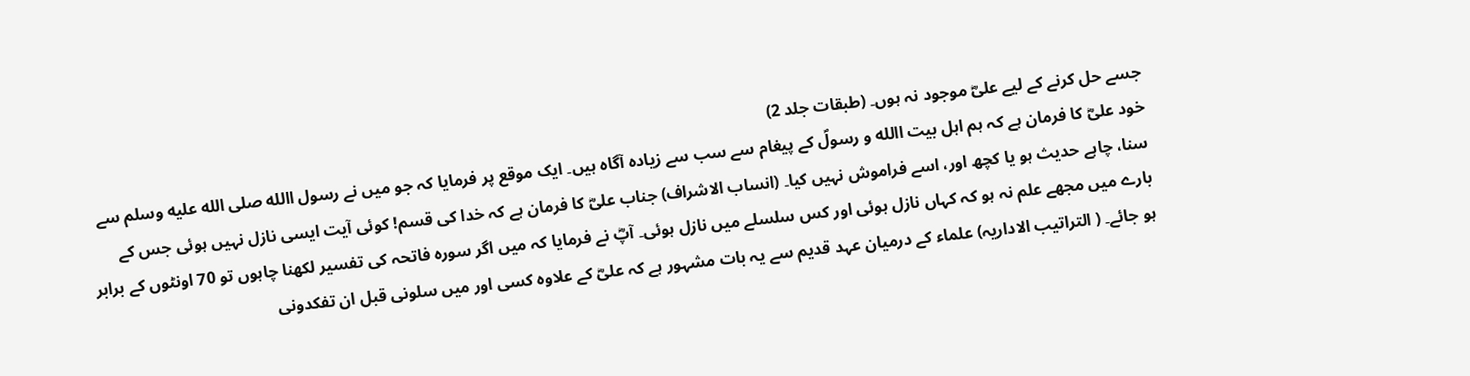جسے حل کرنے کے لیے علیؓ موجود نہ ہوں۔ (طبقات جلد 2)
خود علیؓ کا فرمان ہے کہ ہم اہل بیت االله و رسولؐ کے پیغام سے سب سے زیادہ آگاہ ہیں۔ ایک موقع پر فرمایا کہ جو میں نے رسول االله صلى الله عليه وسلم سے سنا، چاہے حدیث ہو یا کچھ اور، اسے فراموش نہیں کیا۔ (انساب الاشراف) جناب علیؓ کا فرمان ہے کہ خدا کی قسم! کوئی آیت ایسی نازل نہیں ہوئی جس کے بارے میں مجھے علم نہ ہو کہ کہاں نازل ہوئی اور کس سلسلے میں نازل ہوئی۔ آپؓ نے فرمایا کہ میں اگر سورہ فاتحہ کی تفسیر لکھنا چاہوں تو 70 اونٹوں کے برابر ہو جائے۔ ( التراتیب الاداریہ) علماء کے درمیان عہد قدیم سے یہ بات مشہور ہے کہ علیؓ کے علاوہ کسی اور میں سلونی قبل ان تفکدونی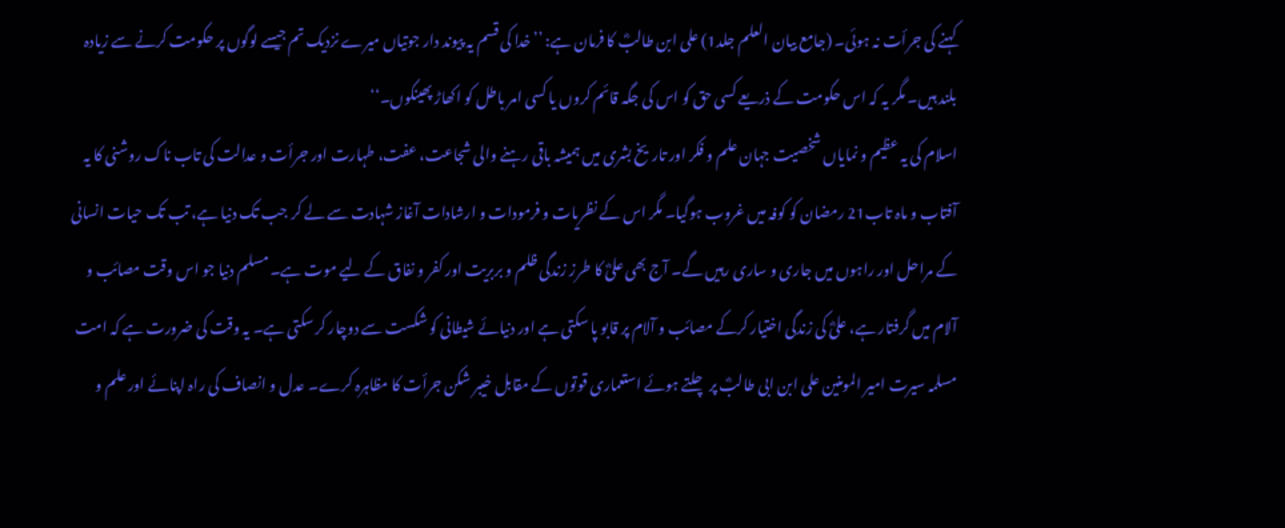کہنے کی جرأت نہ ہوئی۔ (جامع بیان العلم جلد1) علی ابن طالبؓ کا فرمان ہے: ’’خدا کی قسم یہ پیوند دار جوتیاں میرے نزدیک تم جیسے لوگوں پر حکومت کرنے سے زیادہ بلند ہیں۔ مگر یہ کہ اس حکومت کے ذریعے کسی حق کو اس کی جگہ قائم کروں یا کسی امر باطل کو اکھاڑ پھینکوں۔‘‘
اسلام کی یہ عظیم و نمایاں شخصیت جہان علم و فکر اور تاریخ بشری میں ہمیشہ باقی رہنے والی شجاعت، عفت، طہارت اور جرأت و عدالت کی تاب ناک روشنی کا یہ آفتاب و ماہ تاب21 رمضان کو کوفہ میں غروب ہوگیا۔ مگر اس کے نظریات و فرمودات و ارشادات آغاز شہادت سے لے کر جب تک دنیا ہے، تب تک حیات انسانی کے مراحل اور راہوں میں جاری و ساری رہیں گے۔ آج بھی علیؓ کا طرز زندگی ظلم و بربریت اور کفر و نفاق کے لیے موت ہے۔ مسلم دنیا جو اس وقت مصائب و آلام میں گرفتار ہے، علیؓ کی زندگی اختیار کرکے مصائب و آلام پر قابو پا سکتی ہے اور دنیائے شیطانی کو شکست سے دوچار کر سکتی ہے۔ یہ وقت کی ضرورت ہے کہ امت مسلمہ سیرت امیر المومنین علی ابن ابی طالبؓ پر چلتے ہوئے استعماری قوتوں کے مقابل خیبر شکن جرأت کا مظاہرہ کرے۔ عدل و انصاف کی راہ اپنائے اور علم و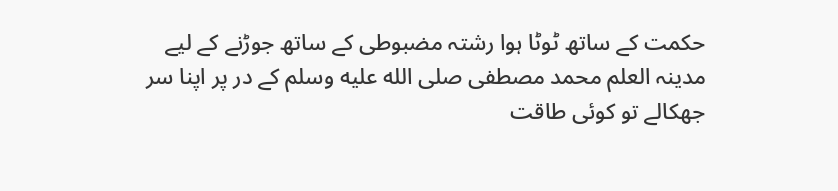حکمت کے ساتھ ٹوٹا ہوا رشتہ مضبوطی کے ساتھ جوڑنے کے لیے مدینہ العلم محمد مصطفی صلى الله عليه وسلم کے در پر اپنا سر جھکالے تو کوئی طاقت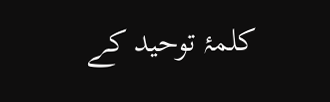کلمۂ توحید کے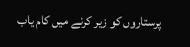پرستاروں کو زیر کرنے میں کام یاب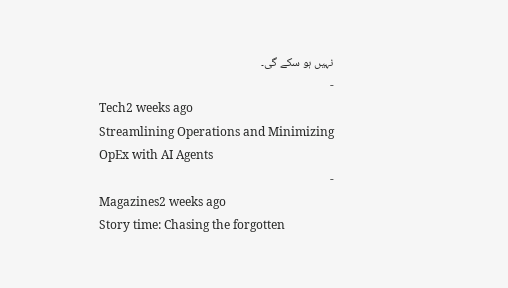نہیں ہو سکے گی۔
-
Tech2 weeks ago
Streamlining Operations and Minimizing OpEx with AI Agents
-
Magazines2 weeks ago
Story time: Chasing the forgotten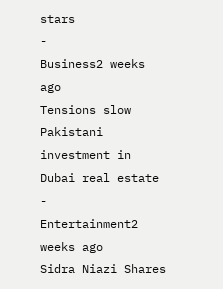stars
-
Business2 weeks ago
Tensions slow Pakistani investment in Dubai real estate
-
Entertainment2 weeks ago
Sidra Niazi Shares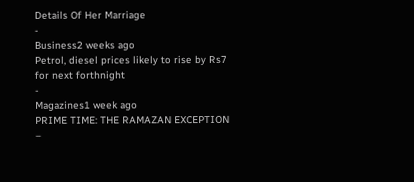Details Of Her Marriage
-
Business2 weeks ago
Petrol, diesel prices likely to rise by Rs7 for next forthnight
-
Magazines1 week ago
PRIME TIME: THE RAMAZAN EXCEPTION –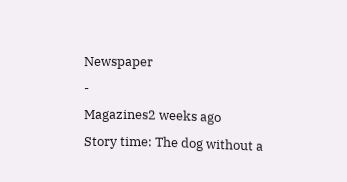Newspaper
-
Magazines2 weeks ago
Story time: The dog without a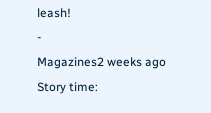leash!
-
Magazines2 weeks ago
Story time: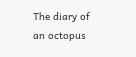The diary of an octopus